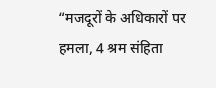“मजदूरों के अधिकारों पर हमला, 4 श्रम संहिता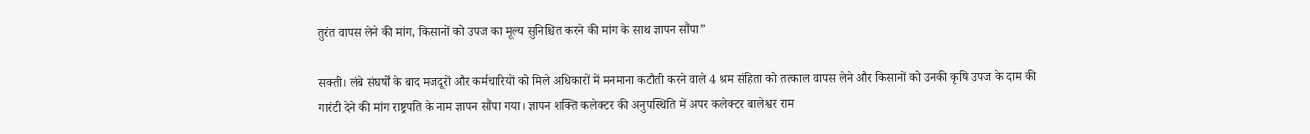तुरंत वापस लेने की मांग, किसानों को उपज का मूल्य सुनिश्चित करने की मांग के साथ ज्ञापन सौंपा”

सक्ती। लंबे संघर्षों के बाद मजदूरों और कर्मचारियों को मिले अधिकारों में मनमाना कटौती करने वाले 4 श्रम संहिता को तत्काल वापस लेने और किसानों को उनकी कृषि उपज के दाम की गारंटी देने की मांग राष्ट्रपति के नाम ज्ञापन सौंपा गया। ज्ञापन शक्ति कलेक्टर की अनुपस्थिति में अपर कलेक्टर बालेश्वर राम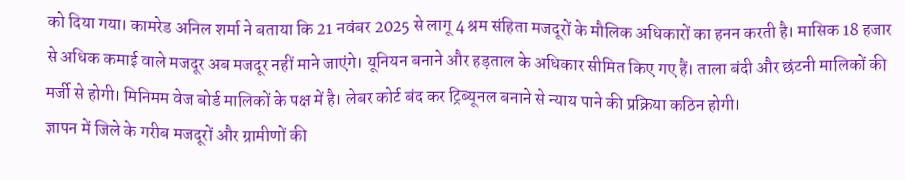को दिया गया। कामरेड अनिल शर्मा ने बताया कि 21 नवंबर 2025 से लागू 4 श्रम संहिता मजदूरों के मौलिक अधिकारों का हनन करती है। मासिक 18 हजार से अधिक कमाई वाले मजदूर अब मजदूर नहीं माने जाएंगे। यूनियन बनाने और हड़ताल के अधिकार सीमित किए गए हैं। ताला बंदी और छंटनी मालिकों की मर्जी से होगी। मिनिमम वेज बोर्ड मालिकों के पक्ष में है। लेबर कोर्ट बंद कर ट्रिब्यूनल बनाने से न्याय पाने की प्रक्रिया कठिन होगी।
ज्ञापन में जिले के गरीब मजदूरों और ग्रामीणों की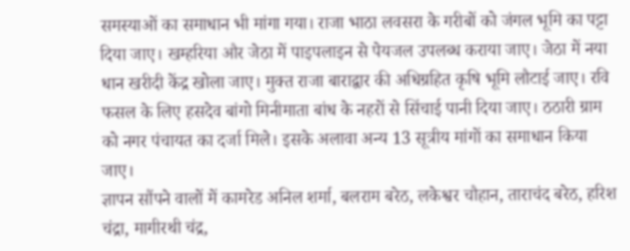समस्याओं का समाधान भी मांगा गया। राजा भाठा लवसरा के गरीबों को जंगल भूमि का पट्टा दिया जाए। खम्हरिया और जेठा में पाइपलाइन से पेयजल उपलब्ध कराया जाए। जेठा में नया धान खरीदी केंद्र खोला जाए। मुक्त राजा बाराद्वार की अधिग्रहित कृषि भूमि लौटाई जाए। रवि फसल के लिए हसदेव बांगो मिनीमाता बांध के नहरों से सिंचाई पानी दिया जाए। ठठारी ग्राम को नगर पंचायत का दर्जा मिले। इसके अलावा अन्य 13 सूत्रीय मांगों का समाधान किया जाए।
ज्ञापन सौंपने वालों में कामरेड अनिल शर्मा, बलराम बरेठ, लकेश्वर चौहान, ताराचंद बरेठ, हरिश चंद्रा, मागीरथी चंद्र,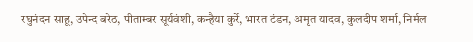रघुनंदन साहू, उपेन्द बरेठ, पीताम्बर सूर्यवंशी, कन्हैया कुर्रे, भारत टंडन, अमृत यादव, कुलदीप शर्मा, निर्मल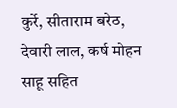कुर्रे, सीताराम बरेठ, देवारी लाल, कर्ष मोहन साहू सहित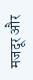मजदूर और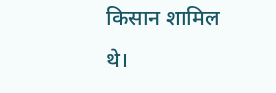किसान शामिल थे।